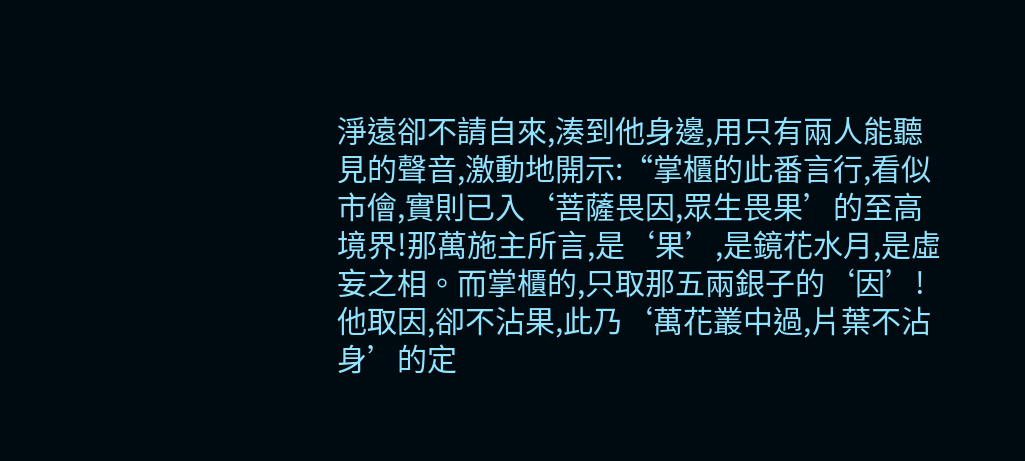淨遠卻不請自來,湊到他身邊,用只有兩人能聽見的聲音,激動地開示:“掌櫃的此番言行,看似市儈,實則已入‘菩薩畏因,眾生畏果’的至高境界!那萬施主所言,是‘果’,是鏡花水月,是虛妄之相。而掌櫃的,只取那五兩銀子的‘因’!他取因,卻不沾果,此乃‘萬花叢中過,片葉不沾身’的定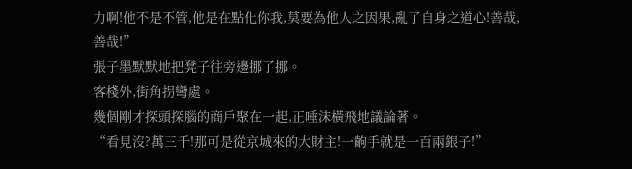力啊!他不是不管,他是在點化你我,莫要為他人之因果,亂了自身之道心!善哉,善哉!”
張子墨默默地把凳子往旁邊挪了挪。
客棧外,街角拐彎處。
幾個剛才探頭探腦的商戶聚在一起,正唾沫橫飛地議論著。
“看見沒?萬三千!那可是從京城來的大財主!一齣手就是一百兩銀子!”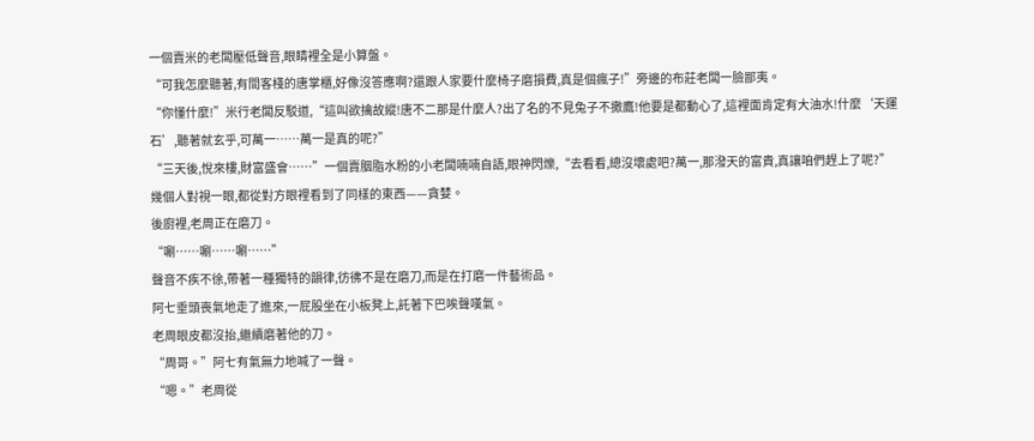一個賣米的老闆壓低聲音,眼睛裡全是小算盤。
“可我怎麼聽著,有間客棧的唐掌櫃,好像沒答應啊?還跟人家要什麼椅子磨損費,真是個瘋子!”旁邊的布莊老闆一臉鄙夷。
“你懂什麼!”米行老闆反駁道,“這叫欲擒故縱!唐不二那是什麼人?出了名的不見兔子不撒鷹!他要是都動心了,這裡面肯定有大油水!什麼‘天運石’,聽著就玄乎,可萬一……萬一是真的呢?”
“三天後,悅來樓,財富盛會……”一個賣胭脂水粉的小老闆喃喃自語,眼神閃爍,“去看看,總沒壞處吧?萬一,那潑天的富貴,真讓咱們趕上了呢?”
幾個人對視一眼,都從對方眼裡看到了同樣的東西——貪婪。
後廚裡,老周正在磨刀。
“唰……唰……唰……”
聲音不疾不徐,帶著一種獨特的韻律,彷彿不是在磨刀,而是在打磨一件藝術品。
阿七垂頭喪氣地走了進來,一屁股坐在小板凳上,託著下巴唉聲嘆氣。
老周眼皮都沒抬,繼續磨著他的刀。
“周哥。”阿七有氣無力地喊了一聲。
“嗯。”老周從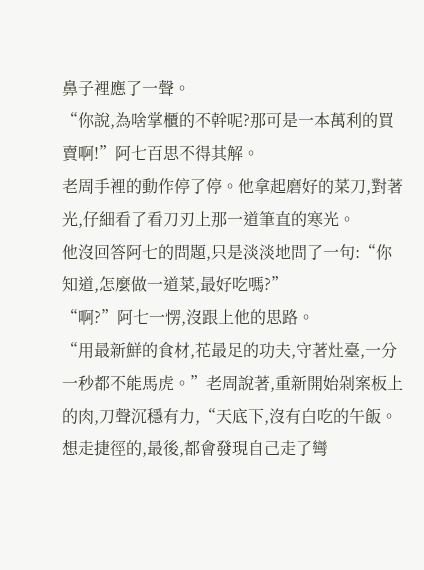鼻子裡應了一聲。
“你說,為啥掌櫃的不幹呢?那可是一本萬利的買賣啊!”阿七百思不得其解。
老周手裡的動作停了停。他拿起磨好的菜刀,對著光,仔細看了看刀刃上那一道筆直的寒光。
他沒回答阿七的問題,只是淡淡地問了一句:“你知道,怎麼做一道菜,最好吃嗎?”
“啊?”阿七一愣,沒跟上他的思路。
“用最新鮮的食材,花最足的功夫,守著灶臺,一分一秒都不能馬虎。”老周說著,重新開始剁案板上的肉,刀聲沉穩有力,“天底下,沒有白吃的午飯。想走捷徑的,最後,都會發現自己走了彎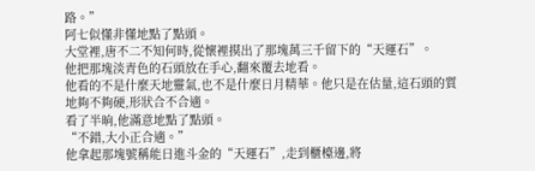路。”
阿七似懂非懂地點了點頭。
大堂裡,唐不二不知何時,從懷裡摸出了那塊萬三千留下的“天運石”。
他把那塊淡青色的石頭放在手心,翻來覆去地看。
他看的不是什麼天地靈氣,也不是什麼日月精華。他只是在估量,這石頭的質地夠不夠硬,形狀合不合適。
看了半晌,他滿意地點了點頭。
“不錯,大小正合適。”
他拿起那塊號稱能日進斗金的“天運石”,走到櫃檯邊,將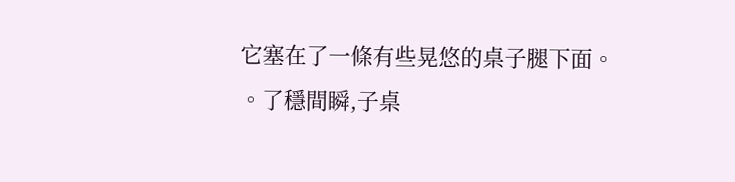它塞在了一條有些晃悠的桌子腿下面。
。了穩間瞬,子桌